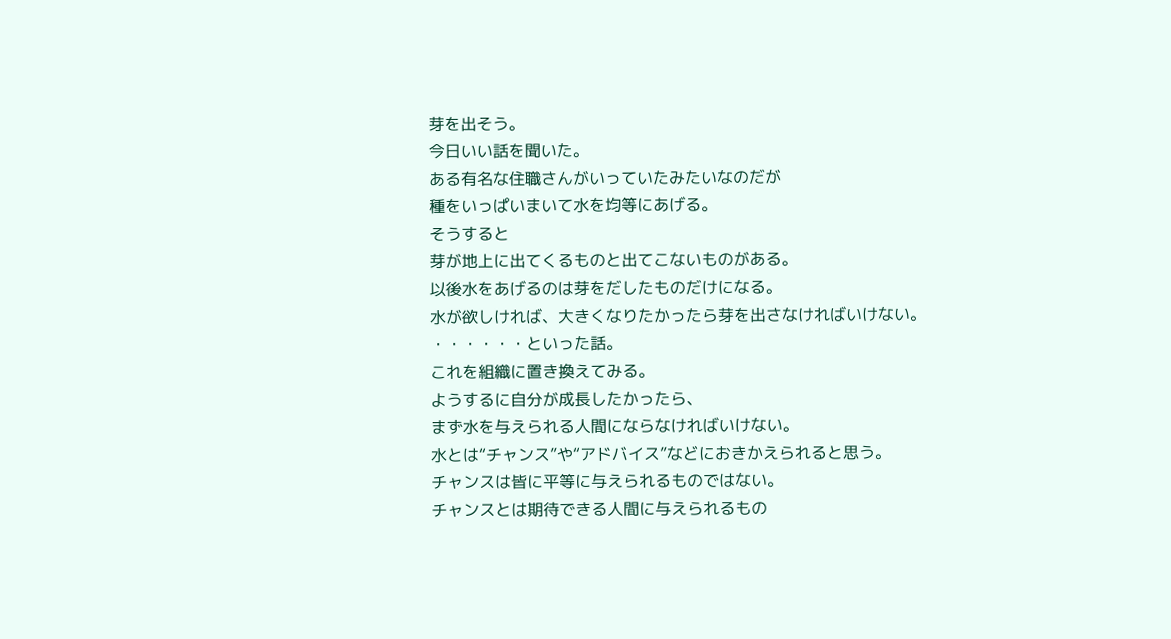芽を出そう。
今日いい話を聞いた。
ある有名な住職さんがいっていたみたいなのだが
種をいっぱいまいて水を均等にあげる。
そうすると
芽が地上に出てくるものと出てこないものがある。
以後水をあげるのは芽をだしたものだけになる。
水が欲しければ、大きくなりたかったら芽を出さなければいけない。
・・・・・・といった話。
これを組織に置き換えてみる。
ようするに自分が成長したかったら、
まず水を与えられる人間にならなければいけない。
水とは“チャンス”や“アドバイス”などにおきかえられると思う。
チャンスは皆に平等に与えられるものではない。
チャンスとは期待できる人間に与えられるもの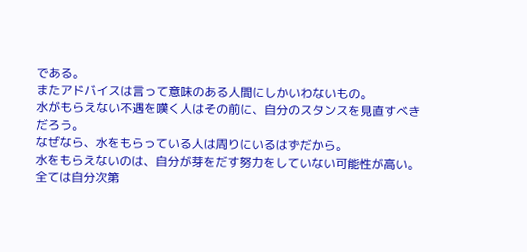である。
またアドバイスは言って意味のある人間にしかいわないもの。
水がもらえない不遇を嘆く人はその前に、自分のスタンスを見直すべきだろう。
なぜなら、水をもらっている人は周りにいるはずだから。
水をもらえないのは、自分が芽をだす努力をしていない可能性が高い。
全ては自分次第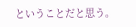ということだと思う。